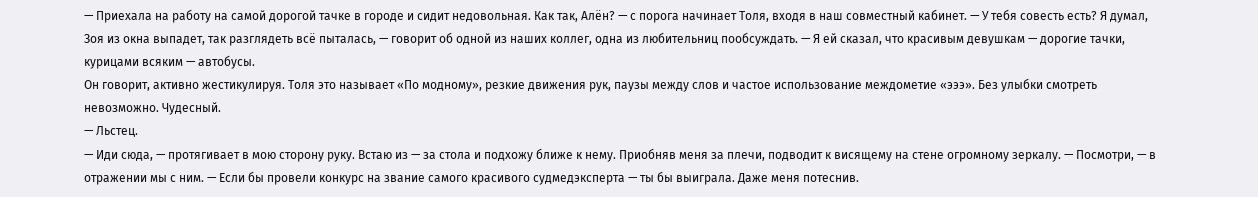— Приехала на работу на самой дорогой тачке в городе и сидит недовольная. Как так, Алён? — с порога начинает Толя, входя в наш совместный кабинет. — У тебя совесть есть? Я думал, Зоя из окна выпадет, так разглядеть всё пыталась, — говорит об одной из наших коллег, одна из любительниц пообсуждать. — Я ей сказал, что красивым девушкам — дорогие тачки, курицами всяким — автобусы.
Он говорит, активно жестикулируя. Толя это называет «По модному», резкие движения рук, паузы между слов и частое использование междометие «эээ». Без улыбки смотреть невозможно. Чудесный.
— Льстец.
— Иди сюда, — протягивает в мою сторону руку. Встаю из — за стола и подхожу ближе к нему. Приобняв меня за плечи, подводит к висящему на стене огромному зеркалу. — Посмотри, — в отражении мы с ним. — Если бы провели конкурс на звание самого красивого судмедэксперта — ты бы выиграла. Даже меня потеснив.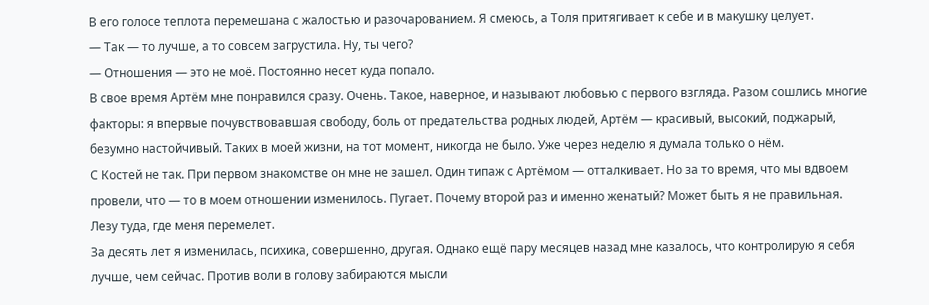В его голосе теплота перемешана с жалостью и разочарованием. Я смеюсь, а Толя притягивает к себе и в макушку целует.
— Так — то лучше, а то совсем загрустила. Ну, ты чего?
— Отношения — это не моё. Постоянно несет куда попало.
В свое время Артём мне понравился сразу. Очень. Такое, наверное, и называют любовью с первого взгляда. Разом сошлись многие факторы: я впервые почувствовавшая свободу, боль от предательства родных людей, Артём — красивый, высокий, поджарый, безумно настойчивый. Таких в моей жизни, на тот момент, никогда не было. Уже через неделю я думала только о нём.
С Костей не так. При первом знакомстве он мне не зашел. Один типаж с Артёмом — отталкивает. Но за то время, что мы вдвоем провели, что — то в моем отношении изменилось. Пугает. Почему второй раз и именно женатый? Может быть я не правильная. Лезу туда, где меня перемелет.
За десять лет я изменилась, психика, совершенно, другая. Однако ещё пару месяцев назад мне казалось, что контролирую я себя лучше, чем сейчас. Против воли в голову забираются мысли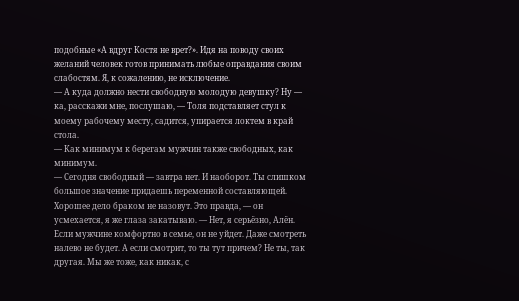подобные «А вдруг Костя не врет?». Идя на поводу своих желаний человек готов принимать любые оправдания своим слабостям. Я, к сожалению, не исключение.
— А куда должно нести свободную молодую девушку? Ну — ка, расскажи мне, послушаю, — Толя подставляет стул к моему рабочему месту, садится, упирается локтем в край стола.
— Как минимум к берегам мужчин также свободных, как минимум.
— Сегодня свободный — завтра нет. И наоборот. Ты слишком большое значение придаешь переменной составляющей. Хорошее дело браком не назовут. Это правда, — он усмехается, я же глаза закатываю. — Нет, я серьёзно, Алён. Если мужчине комфортно в семье, он не уйдет. Даже смотреть налево не будет. А если смотрит, то ты тут причем? Не ты, так другая. Мы же тоже, как никак, с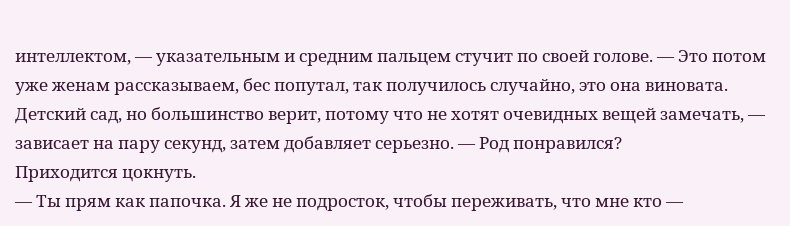интеллектом, — указательным и средним пальцем стучит по своей голове. — Это потом уже женам рассказываем, бес попутал, так получилось случайно, это она виновата. Детский сад, но большинство верит, потому что не хотят очевидных вещей замечать, — зависает на пару секунд, затем добавляет серьезно. — Род понравился?
Приходится цокнуть.
— Ты прям как папочка. Я же не подросток, чтобы переживать, что мне кто —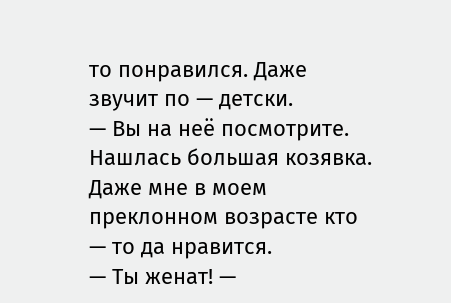то понравился. Даже звучит по — детски.
— Вы на неё посмотрите. Нашлась большая козявка. Даже мне в моем преклонном возрасте кто — то да нравится.
— Ты женат! —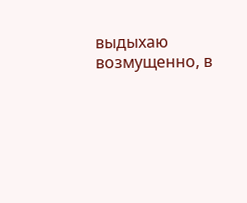выдыхаю возмущенно, в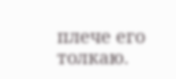плече его толкаю.